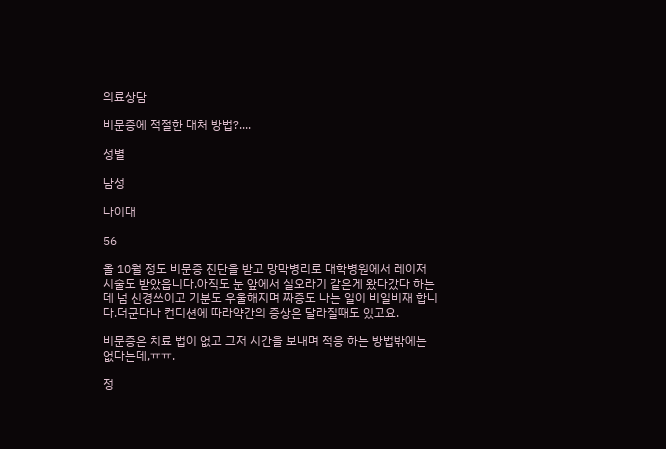의료상담

비문증에 적절한 대처 방법?....

성별

남성

나이대

56

올 10월 정도 비문증 진단을 받고 망막병리로 대학병원에서 레이저 시술도 받았읍니다.아직도 눈 앞에서 실오라기 같은게 왔다갔다 하는데 넘 신경쓰이고 기분도 우울해지며 짜증도 나는 일이 비일비재 합니다.더군다나 컨디션에 따라약간의 증상은 달라질때도 있고요.

비문증은 치료 법이 없고 그저 시간을 보내며 적응 하는 방법밖에는 없다는데,ㅠㅠ.

정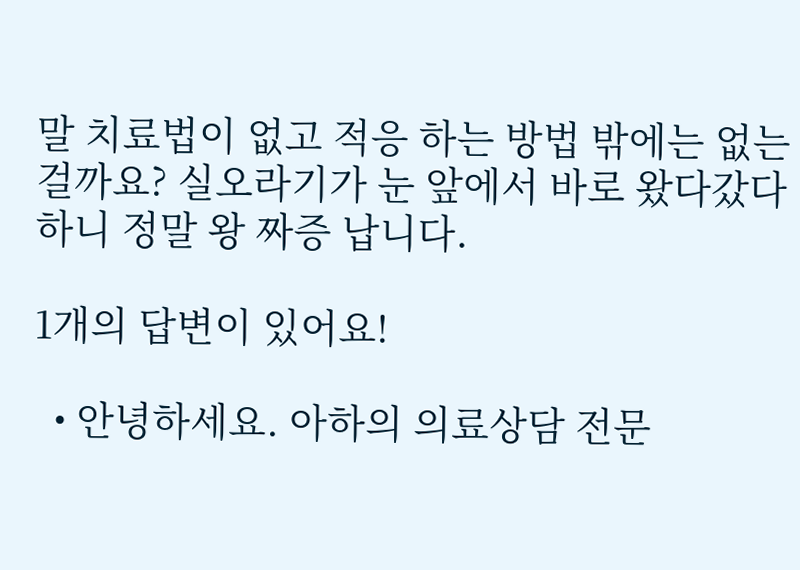말 치료법이 없고 적응 하는 방법 밖에는 없는걸까요? 실오라기가 눈 앞에서 바로 왔다갔다 하니 정말 왕 짜증 납니다.

1개의 답변이 있어요!

  • 안녕하세요. 아하의 의료상담 전문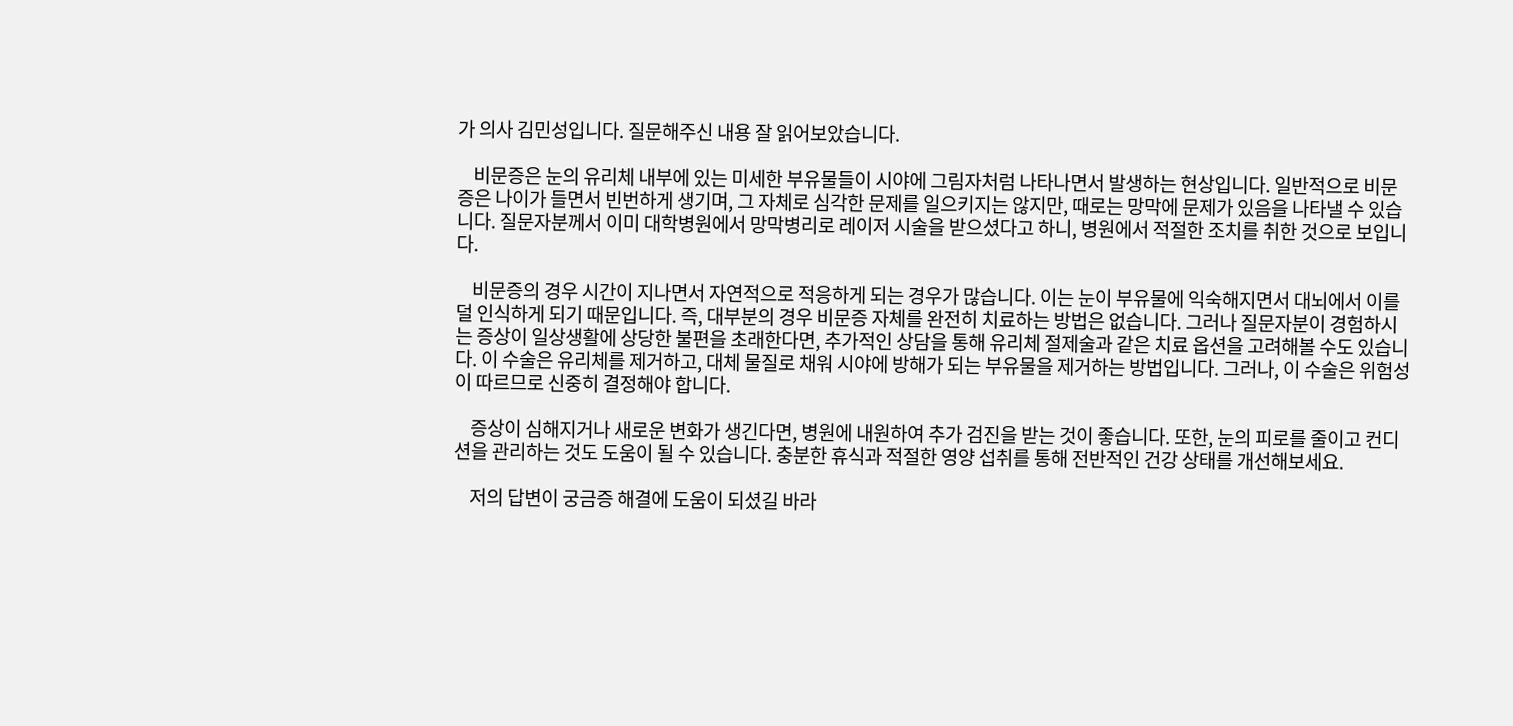가 의사 김민성입니다. 질문해주신 내용 잘 읽어보았습니다.

    비문증은 눈의 유리체 내부에 있는 미세한 부유물들이 시야에 그림자처럼 나타나면서 발생하는 현상입니다. 일반적으로 비문증은 나이가 들면서 빈번하게 생기며, 그 자체로 심각한 문제를 일으키지는 않지만, 때로는 망막에 문제가 있음을 나타낼 수 있습니다. 질문자분께서 이미 대학병원에서 망막병리로 레이저 시술을 받으셨다고 하니, 병원에서 적절한 조치를 취한 것으로 보입니다.

    비문증의 경우 시간이 지나면서 자연적으로 적응하게 되는 경우가 많습니다. 이는 눈이 부유물에 익숙해지면서 대뇌에서 이를 덜 인식하게 되기 때문입니다. 즉, 대부분의 경우 비문증 자체를 완전히 치료하는 방법은 없습니다. 그러나 질문자분이 경험하시는 증상이 일상생활에 상당한 불편을 초래한다면, 추가적인 상담을 통해 유리체 절제술과 같은 치료 옵션을 고려해볼 수도 있습니다. 이 수술은 유리체를 제거하고, 대체 물질로 채워 시야에 방해가 되는 부유물을 제거하는 방법입니다. 그러나, 이 수술은 위험성이 따르므로 신중히 결정해야 합니다.

    증상이 심해지거나 새로운 변화가 생긴다면, 병원에 내원하여 추가 검진을 받는 것이 좋습니다. 또한, 눈의 피로를 줄이고 컨디션을 관리하는 것도 도움이 될 수 있습니다. 충분한 휴식과 적절한 영양 섭취를 통해 전반적인 건강 상태를 개선해보세요.

    저의 답변이 궁금증 해결에 도움이 되셨길 바라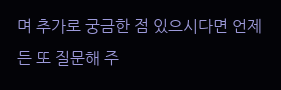며 추가로 궁금한 점 있으시다면 언제든 또 질문해 주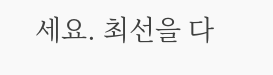세요. 최선을 다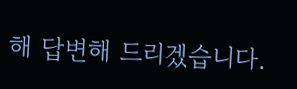해 답변해 드리겠습니다.